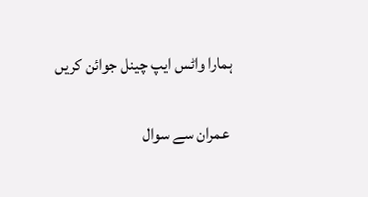ہمارا واٹس ایپ چینل جوائن کریں

 عمران سے سوال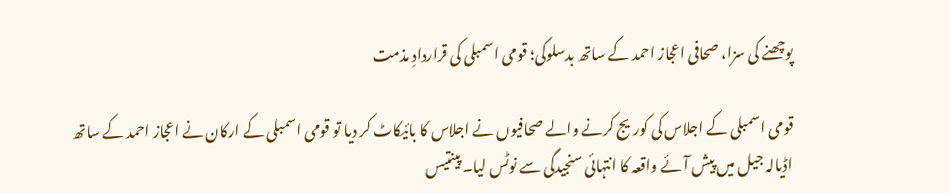پوچھنے کی سزا، صحافی اعجاز احمد کے ساتھ بدسلوکی؛ قومی اسمبلی کی قراردادِ مذمت

قومی اسمبلی کے اجلاس کی کوریج کرنے والے صحافیوں نے اجلاس کا بائیکاٹ کر دیا تو قومی اسمبلی کے ارکان نے اعجاز احمد کے ساتھ اڈیالہ جیل میں پیش آئے واقعہ کا انتہائی سنجیدگی سے نوٹس لیا۔ پینتیس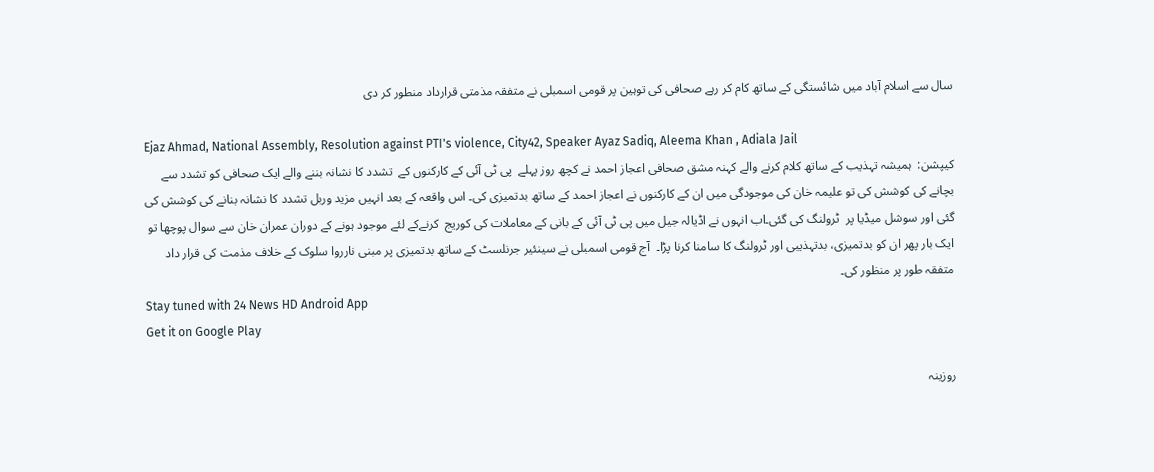سال سے اسلام آباد میں شائستگی کے ساتھ کام کر رہے صحافی کی توہین پر قومی اسمبلی نے متفقہ مذمتی قرارداد منطور کر دی

Ejaz Ahmad, National Assembly, Resolution against PTI's violence, City42, Speaker Ayaz Sadiq, Aleema Khan , Adiala Jail
کیپشن:  ہمیشہ تہذیب کے ساتھ کلام کرنے والے کہنہ مشق صحافی اعجاز احمد نے کچھ روز پہلے  پی ٹی آئی کے کارکنوں کے  تشدد کا نشانہ بننے والے ایک صحافی کو تشدد سے بچانے کی کوشش کی تو علیمہ خان کی موجودگی میں ان کے کارکنوں نے اعجاز احمد کے ساتھ بدتمیزی کی۔ اس واقعہ کے بعد انہیں مزید وربل تشدد کا نشانہ بنانے کی کوشش کی گئی اور سوشل میڈیا پر  ٹرولنگ کی گئی۔اب انہوں نے اڈیالہ جیل میں پی ٹی آئی کے بانی کے معاملات کی کوریج  کرنےکے لئے موجود ہونے کے دوران عمران خان سے سوال پوچھا تو ایک بار پھر ان کو بدتمیزی، بدتہذیبی اور ٹرولنگ کا سامنا کرنا پڑا۔  آج قومی اسمبلی نے سینئیر جرنلسٹ کے ساتھ بدتمیزی پر مبنی نارروا سلوک کے خلاف مذمت کی قرار داد متفقہ طور پر منظور کی۔
Stay tuned with 24 News HD Android App
Get it on Google Play

روزینہ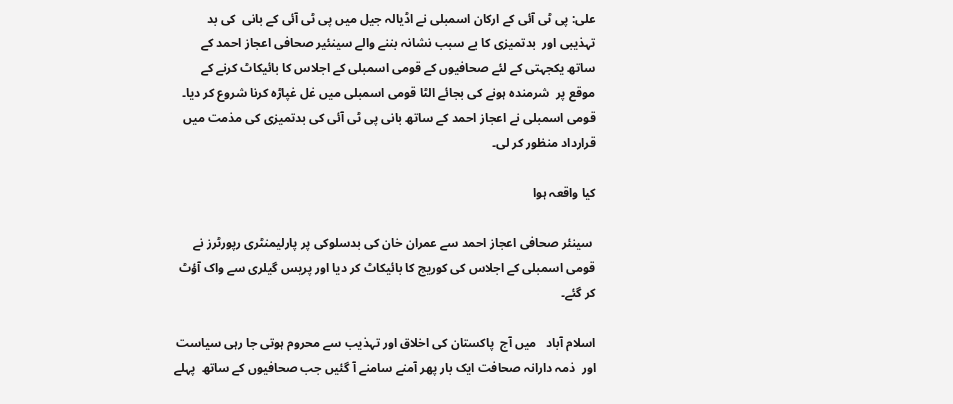علی: پی ٹی آئی کے ارکان اسمبلی نے اڈیالہ جیل میں پی ٹی آئی کے بانی  کی بد تہذیبی اور  بدتمیزی کا بے سبب نشانہ بننے والے سینئیر صحافی اعجاز احمد کے ساتھ یکجہتی کے لئے صحافیوں کے قومی اسمبلی کے اجلاس کا بائیکاٹ کرنے کے موقع پر  شرمندہ ہونے کی بجائے الٹا قومی اسمبلی میں غل غپاڑہ کرنا شروع کر دیا۔  قومی اسمبلی نے اعجاز احمد کے ساتھ بانی پی ٹی آئی کی بدتمیزی کی مذمت میں قرارداد منظور کر لی۔

کیا واقعہ ہوا

 سینئر صحافی اعجاز احمد سے عمران خان کی بدسلوکی پر پارلیمنٹری رپورٹرز نے قومی اسمبلی کے اجلاس کی کوریج کا بائیکاٹ کر دیا اور پریس گیلری سے واک آؤٹ کر گئے۔

اسلام آباد   میں آج  پاکستان کی اخلاق اور تہذیب سے محروم ہوتی جا رہی سیاست اور  ذمہ دارانہ صحافت ایک بار پھر آمنے سامنے آ گئیں جب صحافیوں کے ساتھ  پہلے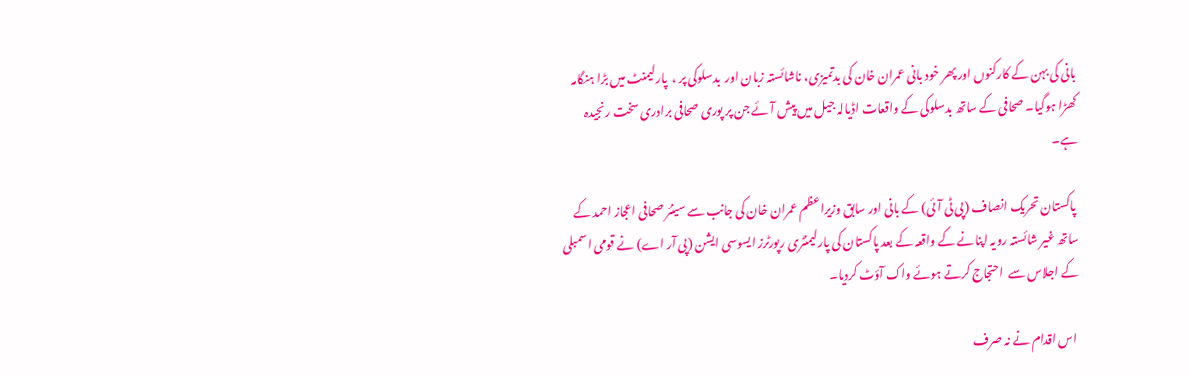بانی کی بہن کے کارکنوں اور پھر خود بانی عمران خان کی بدتمیزی، ناشائستہ زبان اور  بدسلوکی پر ،  پارلیمنٹ میں بڑا ہنگامہ کھڑا ہوگیا۔ صحافی کے ساتھ بدسلوکی کے واقعات اڈیالہ جیل میں پیش آئے جن پر پوری صحافی برادری سخت رنجیدہ ہے۔

 پاکستان تحریک انصاف (پی ٹی آئی) کے بانی اور سابق وزیراعظم عمران خان کی جانب سے سینئر صحافی اعجاز احمد کے ساتھ غیر شائستہ رویہ اپنانے کے واقعہ کے بعد پاکستان کی پارلیمنٹری رپورٹرز ایسوسی ایشن (پی آر اے) نے قومی اسمبلی کے اجلاس سے  احتجاج کرتے ہوئے واک آؤٹ کردیا۔

 اس اقدام نے نہ صرف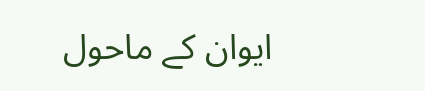ایوان کے ماحول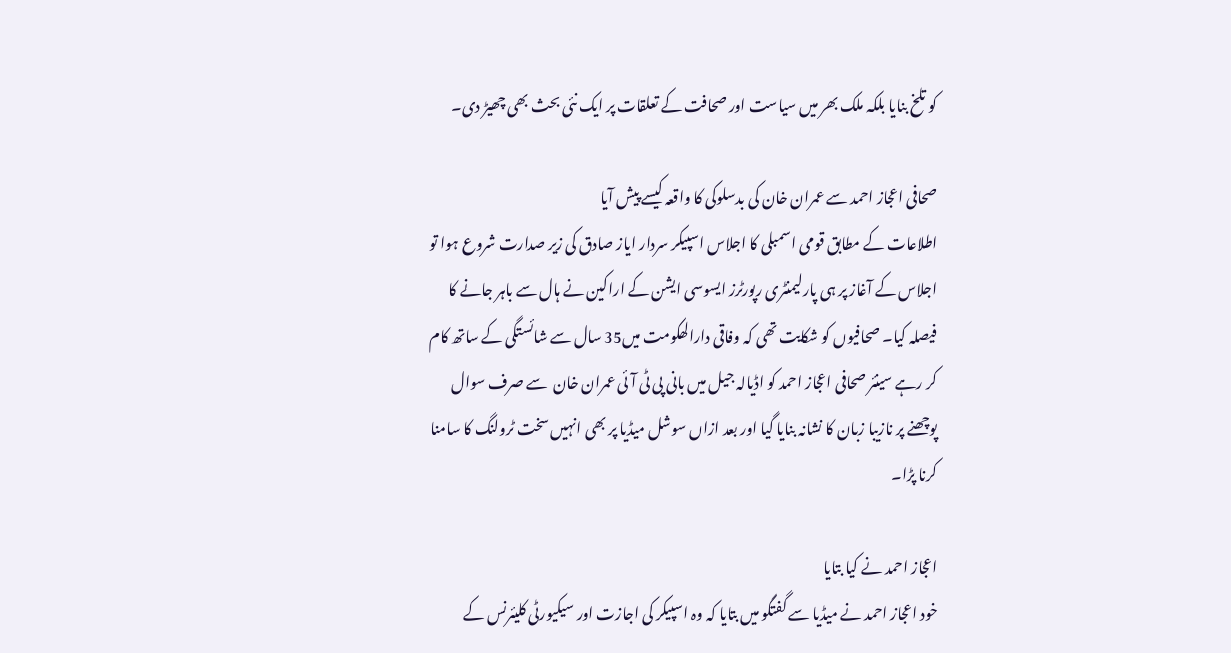کو تلخ بنایا بلکہ ملک بھر میں سیاست اور صحافت کے تعلقات پر ایک نئی بحث بھی چھیڑ دی۔

صحافی اعجاز احمد سے عمران خان کی بدسلوکی کا واقعہ کیسے پیش آیا
اطلاعات کے مطابق قومی اسمبلی کا اجلاس اسپیکر سردار ایاز صادق کی زیر صدارت شروع ہوا تو اجلاس کے آغاز پر ہی پارلیمنٹری رپورٹرز ایسوسی ایشن کے اراکین نے ہال سے باہر جانے کا فیصلہ کیا۔ صحافیوں کو شکایت تھی کہ وفاقی دارالھکومت میں35 سال سے شائستگی کے ساتھ کام کر رہے سینئر صحافی اعجاز احمد کو اڈیالہ جیل میں بانی پی ٹی آئی عمران خان  سے صرف سوال پوچھنے پر نازیبا زبان کا نشانہ بنایا گیا اور بعد ازاں سوشل میڈیا پر بھی انہیں سخت ٹرولنگ کا سامنا کرنا پڑا۔

اعجاز احمد نے کیا بتایا
خود اعجاز احمد نے میڈیا سے گفتگو میں بتایا کہ وہ اسپیکر کی اجازت اور سیکیورٹی کلیئرنس کے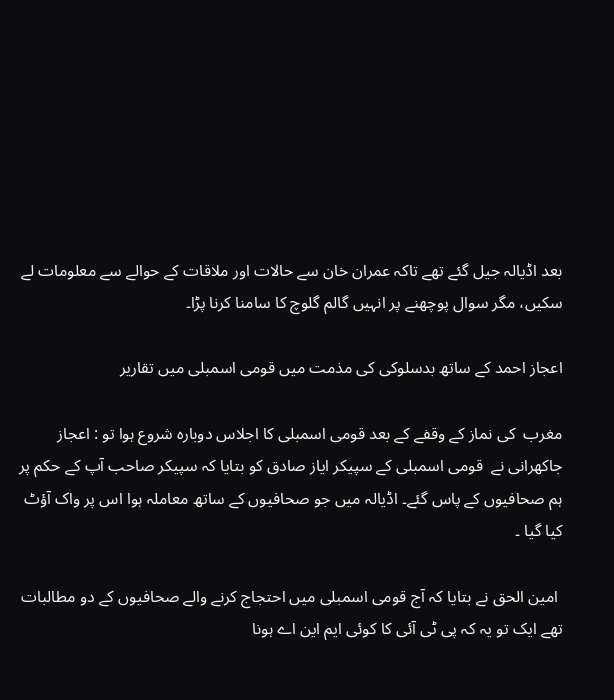بعد اڈیالہ جیل گئے تھے تاکہ عمران خان سے حالات اور ملاقات کے حوالے سے معلومات لے سکیں، مگر سوال پوچھنے پر انہیں گالم گلوچ کا سامنا کرنا پڑا۔

اعجاز احمد کے ساتھ بدسلوکی کی مذمت میں قومی اسمبلی میں تقاریر

مغرب  کی نماز کے وقفے کے بعد قومی اسمبلی کا اجلاس دوبارہ شروع ہوا تو : اعجاز جاکھرانی نے  قومی اسمبلی کے سپیکر ایاز صادق کو بتایا کہ سپیکر صاحب آپ کے حکم پر ہم صحافیوں کے پاس گئے۔ اڈیالہ میں جو صحافیوں کے ساتھ معاملہ ہوا اس پر واک آؤٹ کیا گیا ۔

 امین الحق نے بتایا کہ آج قومی اسمبلی میں احتجاج کرنے والے صحافیوں کے دو مطالبات تھے ایک تو یہ کہ پی ٹی آئی کا کوئی ایم این اے ہونا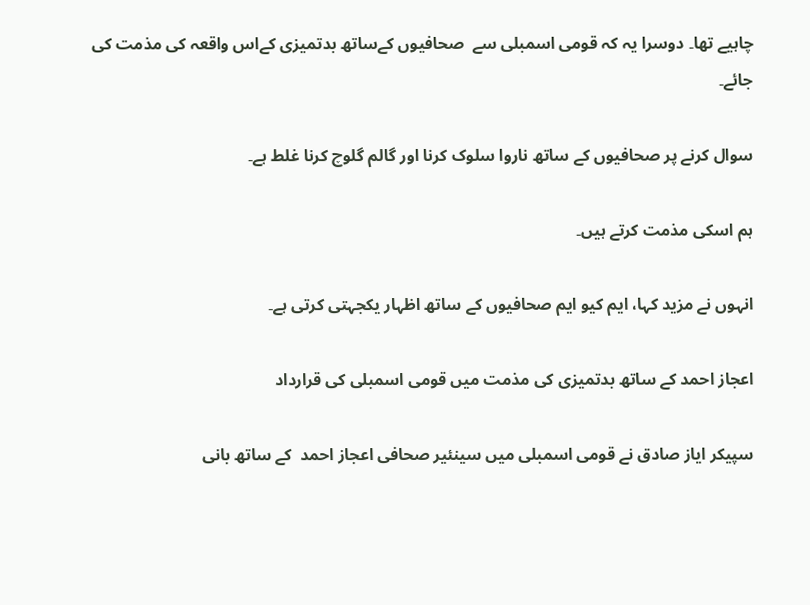چاہیے تھا۔ دوسرا یہ کہ قومی اسمبلی سے  صحافیوں کےساتھ بدتمیزی کےاس واقعہ کی مذمت کی جائے۔

سوال کرنے پر صحافیوں کے ساتھ ناروا سلوک کرنا اور گالم گلوچ کرنا غلط ہے۔

ہم اسکی مذمت کرتے ہیں۔

انہوں نے مزید کہا، ایم کیو ایم صحافیوں کے ساتھ اظہار یکجہتی کرتی ہے۔

اعجاز احمد کے ساتھ بدتمیزی کی مذمت میں قومی اسمبلی کی قرارداد

سپیکر ایاز صادق نے قومی اسمبلی میں سینئیر صحافی اعجاز احمد  کے ساتھ بانی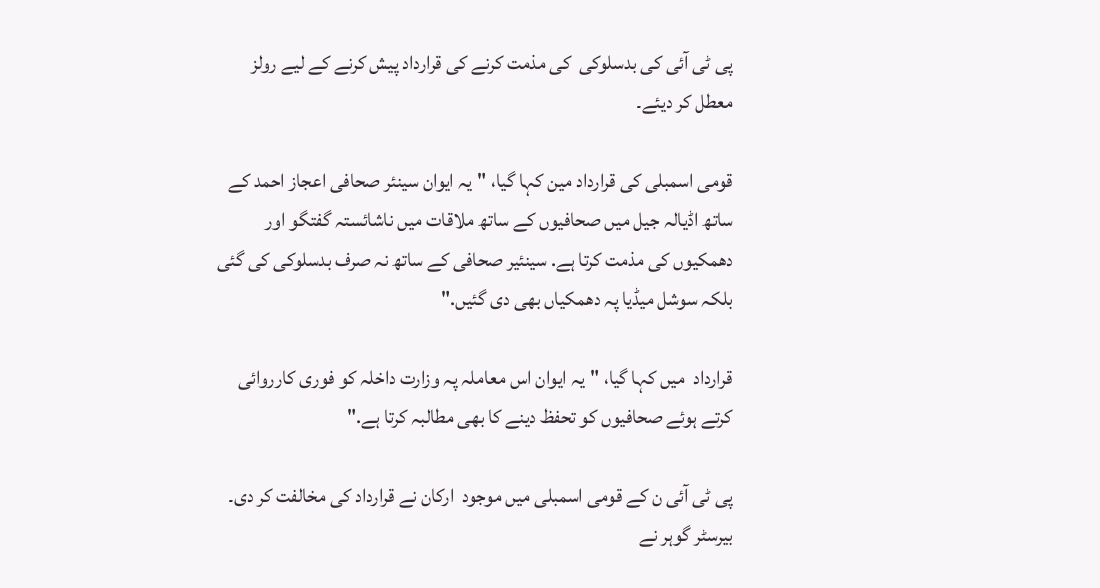پی ٹی آئی کی بدسلوکی  کی مذمت کرنے کی قرارداد پیش کرنے کے لیے رولز معطل کر دیئے۔

قومی اسمبلی کی قرارداد مین کہا گیا، "یہ ایوان سینئر صحافی اعجاز احمد کے ساتھ اڈیالہ جیل میں صحافیوں کے ساتھ ملاقات میں ناشائستہ گفتگو اور دھمکیوں کی مذمت کرتا ہے. سینئیر صحافی کے ساتھ نہ صرف بدسلوکی کی گئی بلکہ سوشل میڈیا پہ دھمکیاں بھی دی گئیں."

قرارداد  میں کہا گیا، "یہ ایوان اس معاملہ پہ وزارت داخلہ کو فوری کارروائی کرتے ہوئے صحافیوں کو تحفظ دینے کا بھی مطالبہ کرتا ہے."

پی ٹی آئی ن کے قومی اسمبلی میں موجود  ارکان نے قرارداد کی مخالفت کر دی۔ بیرسٹر گوہر نے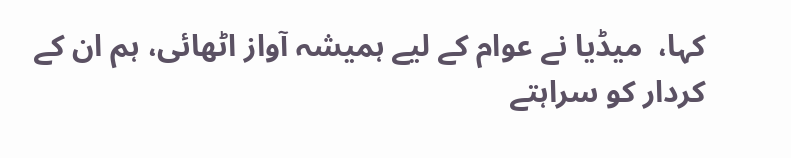کہا،  میڈیا نے عوام کے لیے ہمیشہ آواز اٹھائی، ہم ان کے کردار کو سراہتے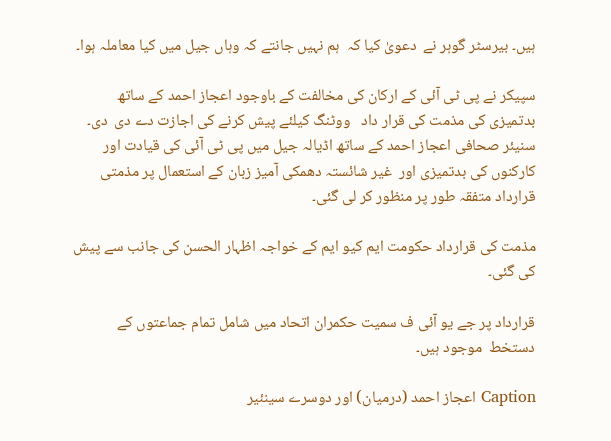ہیں۔ بیرسٹر گوہر نے  دعویٰ کیا کہ  ہم نہیں جانتے کہ وہاں جیل میں کیا معاملہ ہوا۔

سپیکر نے پی ٹی آئی کے ارکان کی مخالفت کے باوجود اعجاز احمد کے ساتھ بدتمیزی کی مذمت کی قرار داد   ووٹنگ کیلئے پیش کرنے کی اجازت دے دی  دی۔ سنیئر صحافی اعجاز احمد کے ساتھ اڈیالہ جیل میں پی ٹی آئی کی قیادت اور کارکنوں کی بدتمیزی اور  غیر شائستہ دھمکی آمیز زبان کے استعمال پر مذمتی قرارداد متفقہ طور پر منظور کر لی گئی۔

مذمت کی قرارداد حکومت ایم کیو ایم کے خواجہ اظہار الحسن کی جانب سے پیش کی گئی۔

قرارداد پر جے یو آئی ف سمیت حکمران اتحاد میں شامل تمام جماعتوں کے دستخط  موجود ہیں۔

Caption اعجاز احمد (درمیان) اور دوسرے سینئیر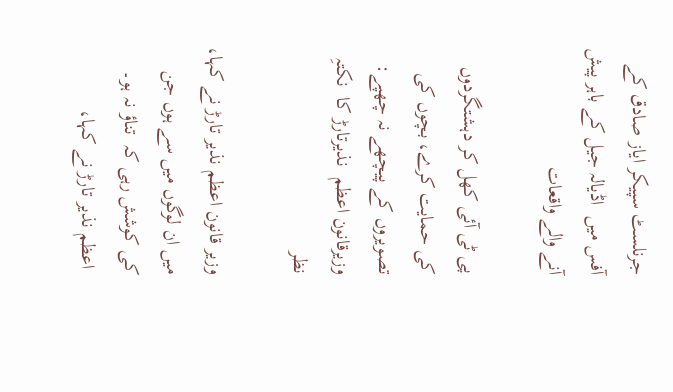جرنلسٹ سپیکر ایاز صادق کے آفس میں  اڈیالہ جیل کے باہر پیش آنے والے واقعات

پی ٹی آئی کھل کر دہشتگردوں کی حمایت کرے، بچوں کی تصویروں کے پیچھے نہ چھپے: وزیرقانون اعظم  نذیرتارڑ کا  نکتہِ نظر

وزیر قانون اعظم نذیر تارڑ نے کہا، میں ان لوگوں میں سے ہوں جن کی کوشش رہی کہ  تناؤ نہ ہو۔
 اعظم نذیر تارڑ نے کہا،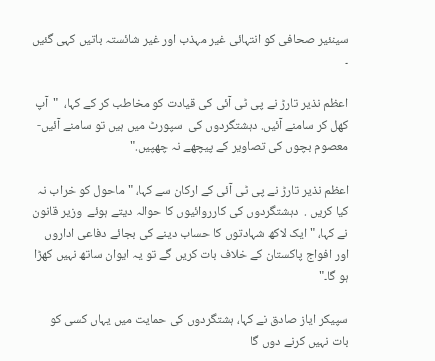سینئیر صحافی کو انتہائی غیر مہذب اور غیر شائستہ باتیں کہی گئیں ۔

اعظم نذیر تارڑ نے پی ٹی آئی کی قیادت کو مخاطب کر کے کہا،  "آپ کھل کر سامنے آئیں. دہشتگردوں کی  سپورٹ میں ہیں تو سامنے آئیں-   معصوم بچوں کی تصاویر کے پیچھے نہ چھپیں."

اعظم نذیر تارڑ نے پی ٹی آئی کے ارکان سے کہا، "ماحول کو خراب نہ کیا کریں .  دہشتگردوں کی کارروائیوں کا حوالہ دیتے ہوئے  وزیر قانون نے کہا، " ایک لاکھ شہادتوں کا حساب دینے کی بجائے دفاعی اداروں اور افواج پاکستان کے خلاف بات کریں گے تو یہ ایوان ساتھ نہیں کھڑا ہو گا۔"

سپیکر ایاز صادق نے کہا، ہشتگردوں کی حمایت میں یہاں کسی کو بات نہیں کرنے دوں گا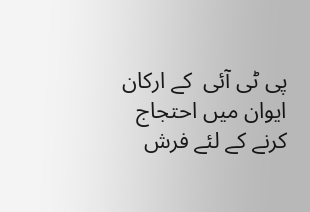پی ٹی آئی  کے ارکان  ایوان میں احتجاج کرنے کے لئے فرش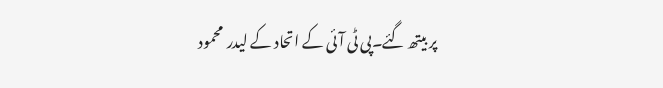پر بیتھ گئے۔پی ٹی آئی کے اتحاد کے لیدر  محمود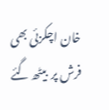خان اچکزئی بھی  فرش پر  بیٹھ گئے